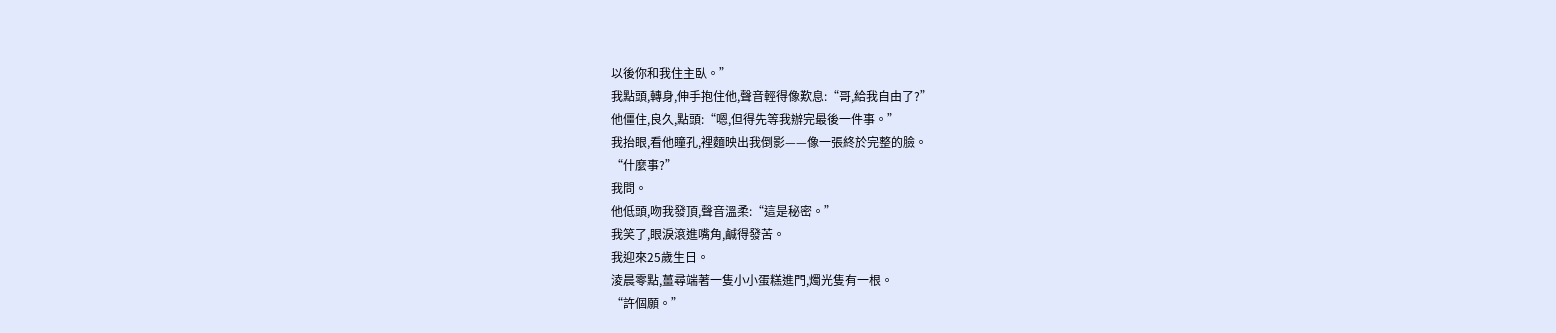以後你和我住主臥。”
我點頭,轉身,伸手抱住他,聲音輕得像歎息:“哥,給我自由了?”
他僵住,良久,點頭:“嗯,但得先等我辦完最後一件事。”
我抬眼,看他瞳孔,裡麵映出我倒影——像一張終於完整的臉。
“什麼事?”
我問。
他低頭,吻我發頂,聲音溫柔:“這是秘密。”
我笑了,眼淚滾進嘴角,鹹得發苦。
我迎來25歲生日。
淩晨零點,薑尋端著一隻小小蛋糕進門,燭光隻有一根。
“許個願。”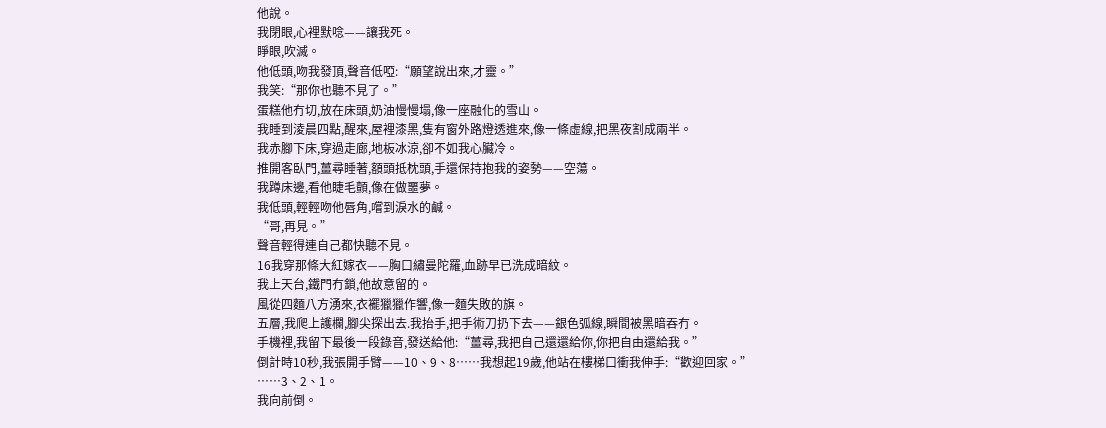他說。
我閉眼,心裡默唸——讓我死。
睜眼,吹滅。
他低頭,吻我發頂,聲音低啞:“願望說出來,才靈。”
我笑:“那你也聽不見了。”
蛋糕他冇切,放在床頭,奶油慢慢塌,像一座融化的雪山。
我睡到淩晨四點,醒來,屋裡漆黑,隻有窗外路燈透進來,像一條虛線,把黑夜割成兩半。
我赤腳下床,穿過走廊,地板冰涼,卻不如我心臟冷。
推開客臥門,薑尋睡著,額頭抵枕頭,手還保持抱我的姿勢——空蕩。
我蹲床邊,看他睫毛顫,像在做噩夢。
我低頭,輕輕吻他唇角,嚐到淚水的鹹。
“哥,再見。”
聲音輕得連自己都快聽不見。
16我穿那條大紅嫁衣——胸口繡曼陀羅,血跡早已洗成暗紋。
我上天台,鐵門冇鎖,他故意留的。
風從四麵八方湧來,衣襬獵獵作響,像一麵失敗的旗。
五層,我爬上護欄,腳尖探出去.我抬手,把手術刀扔下去——銀色弧線,瞬間被黑暗吞冇。
手機裡,我留下最後一段錄音,發送給他:“薑尋,我把自己還還給你,你把自由還給我。”
倒計時10秒,我張開手臂——10、9、8……我想起19歲,他站在樓梯口衝我伸手:“歡迎回家。”
……3、2、1。
我向前倒。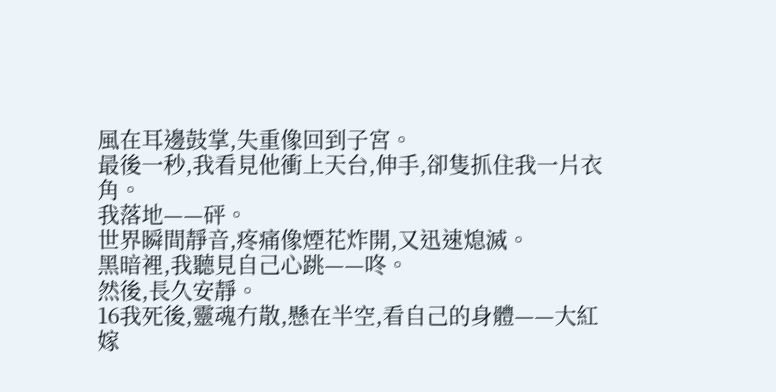風在耳邊鼓掌,失重像回到子宮。
最後一秒,我看見他衝上天台,伸手,卻隻抓住我一片衣角。
我落地——砰。
世界瞬間靜音,疼痛像煙花炸開,又迅速熄滅。
黑暗裡,我聽見自己心跳——咚。
然後,長久安靜。
16我死後,靈魂冇散,懸在半空,看自己的身體——大紅嫁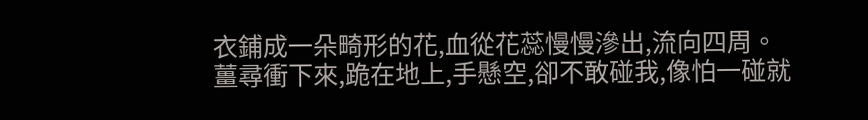衣鋪成一朵畸形的花,血從花蕊慢慢滲出,流向四周。
薑尋衝下來,跪在地上,手懸空,卻不敢碰我,像怕一碰就